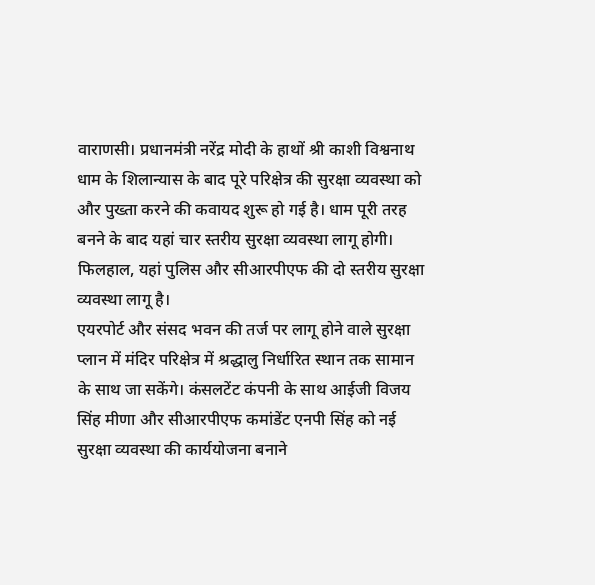वाराणसी। प्रधानमंत्री नरेंद्र मोदी के हाथों श्री काशी विश्वनाथ धाम के शिलान्यास के बाद पूरे परिक्षेत्र की सुरक्षा व्यवस्था को और पुख्ता करने की कवायद शुरू हो गई है। धाम पूरी तरह बनने के बाद यहां चार स्तरीय सुरक्षा व्यवस्था लागू होगी। फिलहाल, यहां पुलिस और सीआरपीएफ की दो स्तरीय सुरक्षा व्यवस्था लागू है।
एयरपोर्ट और संसद भवन की तर्ज पर लागू होने वाले सुरक्षा प्लान में मंदिर परिक्षेत्र में श्रद्धालु निर्धारित स्थान तक सामान के साथ जा सकेंगे। कंसलटेंट कंपनी के साथ आईजी विजय सिंह मीणा और सीआरपीएफ कमांडेंट एनपी सिंह को नई सुरक्षा व्यवस्था की कार्ययोजना बनाने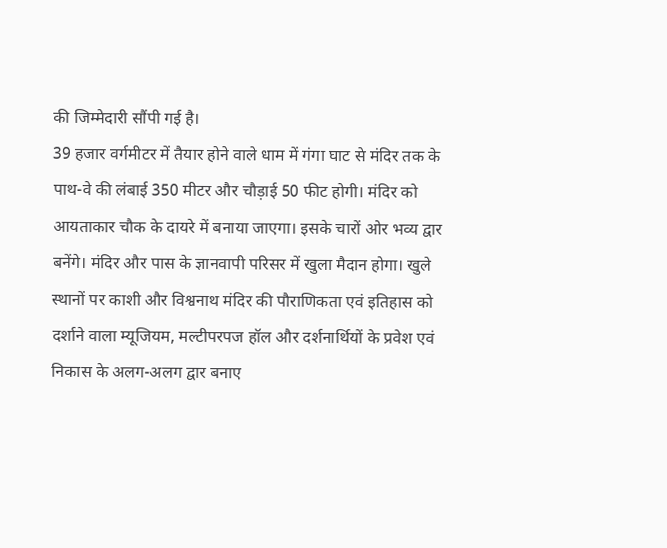की जिम्मेदारी सौंपी गई है।
39 हजार वर्गमीटर में तैयार होने वाले धाम में गंगा घाट से मंदिर तक के पाथ-वे की लंबाई 350 मीटर और चौड़ाई 50 फीट होगी। मंदिर को आयताकार चौक के दायरे में बनाया जाएगा। इसके चारों ओर भव्य द्वार बनेंगे। मंदिर और पास के ज्ञानवापी परिसर में खुला मैदान होगा। खुले स्थानों पर काशी और विश्वनाथ मंदिर की पौराणिकता एवं इतिहास को दर्शाने वाला म्यूजियम, मल्टीपरपज हॉल और दर्शनार्थियों के प्रवेश एवं निकास के अलग-अलग द्वार बनाए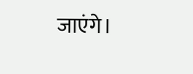जाएंगे।